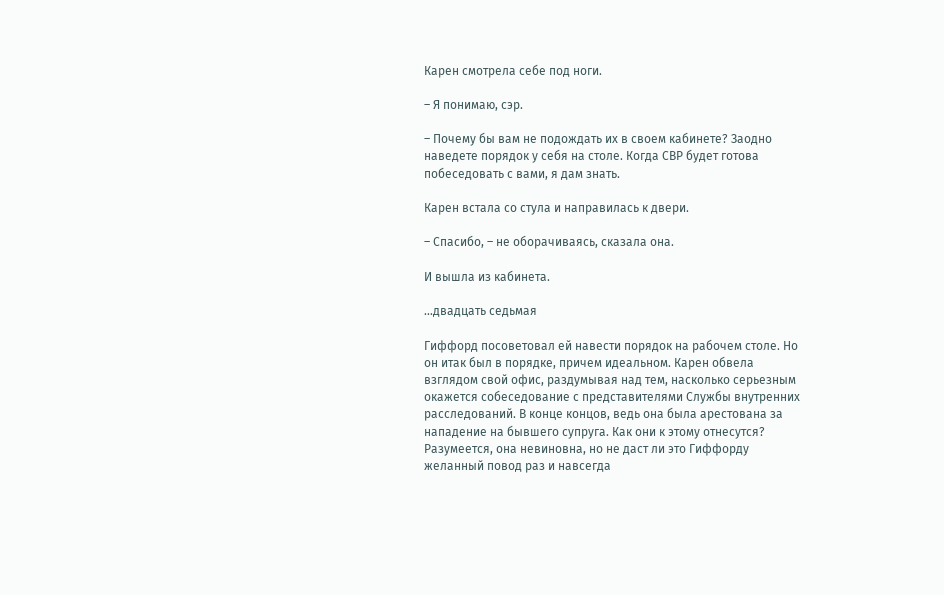Карен смотрела себе под ноги.

– Я понимаю, сэр.

– Почему бы вам не подождать их в своем кабинете? Заодно наведете порядок у себя на столе. Когда СВР будет готова побеседовать с вами, я дам знать.

Карен встала со стула и направилась к двери.

– Спасибо, – не оборачиваясь, сказала она.

И вышла из кабинета.

…двадцать седьмая

Гиффорд посоветовал ей навести порядок на рабочем столе. Но он итак был в порядке, причем идеальном. Карен обвела взглядом свой офис, раздумывая над тем, насколько серьезным окажется собеседование с представителями Службы внутренних расследований. В конце концов, ведь она была арестована за нападение на бывшего супруга. Как они к этому отнесутся? Разумеется, она невиновна, но не даст ли это Гиффорду желанный повод раз и навсегда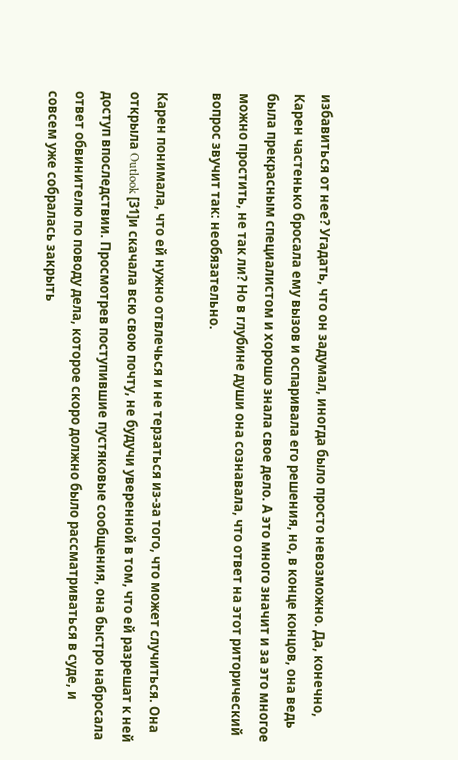избавиться от нее? Угадать, что он задумал, иногда было просто невозможно. Да, конечно, Карен частенько бросала ему вызов и оспаривала его решения, но, в конце концов, она ведь была прекрасным специалистом и хорошо знала свое дело. А это много значит и за это многое можно простить, не так ли? Но в глубине души она сознавала, что ответ на этот риторический вопрос звучит так: необязательно.

Карен понимала, что ей нужно отвлечься и не терзаться из-за того, что может случиться. Она открыла Outlook [31]и скачала всю свою почту, не будучи уверенной в том, что ей разрешат к ней доступ впоследствии. Просмотрев поступившие пустяковые сообщения, она быстро набросала ответ обвинителю по поводу дела, которое скоро должно было рассматриваться в суде, и совсем уже собралась закрыть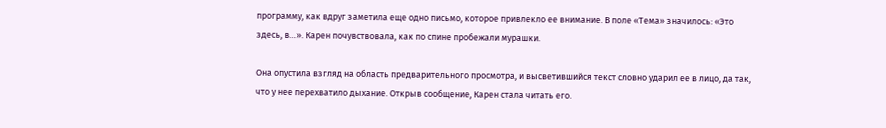программу, как вдруг заметила еще одно письмо, которое привлекло ее внимание. В поле «Тема» значилось: «Это здесь, в…». Карен почувствовала, как по спине пробежали мурашки.

Она опустила взгляд на область предварительного просмотра, и высветившийся текст словно ударил ее в лицо, да так, что у нее перехватило дыхание. Открыв сообщение, Карен стала читать его.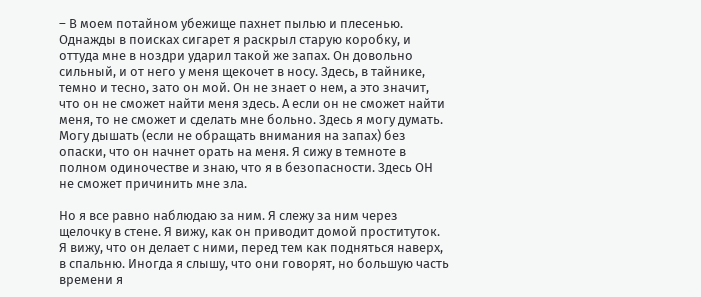– В моем потайном убежище пахнет пылью и плесенью. Однажды в поисках сигарет я раскрыл старую коробку, и оттуда мне в ноздри ударил такой же запах. Он довольно сильный, и от него у меня щекочет в носу. Здесь, в тайнике, темно и тесно, зато он мой. Он не знает о нем, а это значит, что он не сможет найти меня здесь. А если он не сможет найти меня, то не сможет и сделать мне больно. Здесь я могу думать. Могу дышать (если не обращать внимания на запах) без опаски, что он начнет орать на меня. Я сижу в темноте в полном одиночестве и знаю, что я в безопасности. Здесь ОН не сможет причинить мне зла.

Но я все равно наблюдаю за ним. Я слежу за ним через щелочку в стене. Я вижу, как он приводит домой проституток. Я вижу, что он делает с ними, перед тем как подняться наверх, в спальню. Иногда я слышу, что они говорят, но большую часть времени я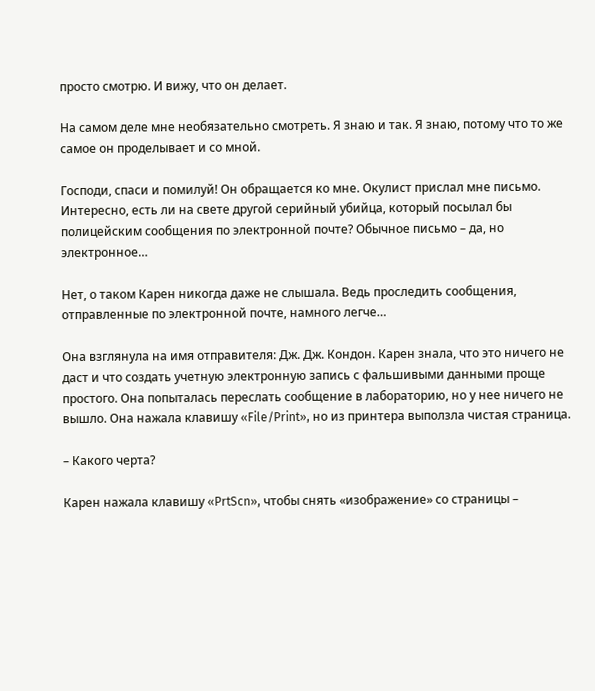просто смотрю. И вижу, что он делает.

На самом деле мне необязательно смотреть. Я знаю и так. Я знаю, потому что то же самое он проделывает и со мной.

Господи, спаси и помилуй! Он обращается ко мне. Окулист прислал мне письмо. Интересно, есть ли на свете другой серийный убийца, который посылал бы полицейским сообщения по электронной почте? Обычное письмо – да, но электронное…

Нет, о таком Карен никогда даже не слышала. Ведь проследить сообщения, отправленные по электронной почте, намного легче…

Она взглянула на имя отправителя: Дж. Дж. Кондон. Карен знала, что это ничего не даст и что создать учетную электронную запись с фальшивыми данными проще простого. Она попыталась переслать сообщение в лабораторию, но у нее ничего не вышло. Она нажала клавишу «File/Print», но из принтера выползла чистая страница.

– Какого черта?

Карен нажала клавишу «PrtScn», чтобы снять «изображение» со страницы –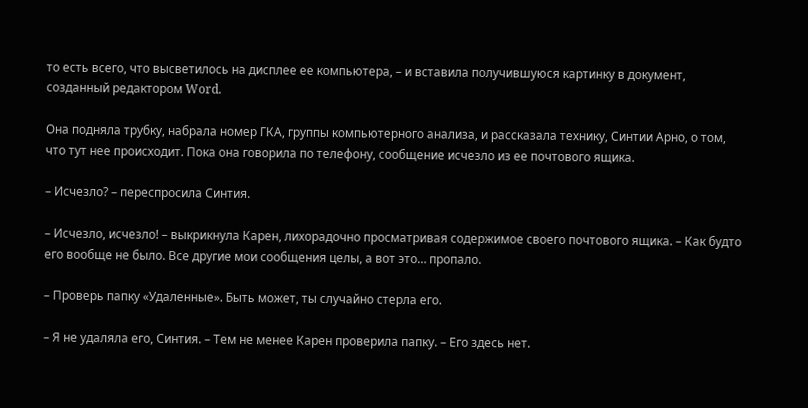то есть всего, что высветилось на дисплее ее компьютера, – и вставила получившуюся картинку в документ, созданный редактором Word.

Она подняла трубку, набрала номер ГКА, группы компьютерного анализа, и рассказала технику, Синтии Арно, о том, что тут нее происходит. Пока она говорила по телефону, сообщение исчезло из ее почтового ящика.

– Исчезло? – переспросила Синтия.

– Исчезло, исчезло! – выкрикнула Карен, лихорадочно просматривая содержимое своего почтового ящика. – Как будто его вообще не было. Все другие мои сообщения целы, а вот это… пропало.

– Проверь папку «Удаленные». Быть может, ты случайно стерла его.

– Я не удаляла его, Синтия. – Тем не менее Карен проверила папку. – Его здесь нет.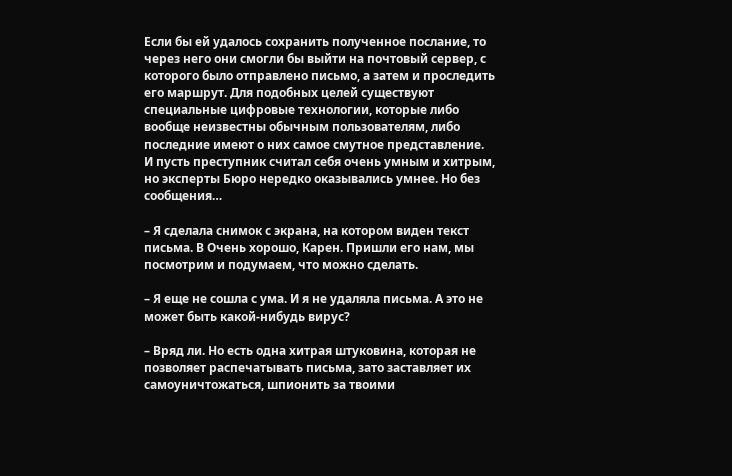Если бы ей удалось сохранить полученное послание, то через него они смогли бы выйти на почтовый сервер, с которого было отправлено письмо, а затем и проследить его маршрут. Для подобных целей существуют специальные цифровые технологии, которые либо вообще неизвестны обычным пользователям, либо последние имеют о них самое смутное представление. И пусть преступник считал себя очень умным и хитрым, но эксперты Бюро нередко оказывались умнее. Но без сообщения…

– Я сделала снимок с экрана, на котором виден текст письма. В Очень хорошо, Карен. Пришли его нам, мы посмотрим и подумаем, что можно сделать.

– Я еще не сошла с ума. И я не удаляла письма. А это не может быть какой-нибудь вирус?

– Вряд ли. Но есть одна хитрая штуковина, которая не позволяет распечатывать письма, зато заставляет их самоуничтожаться, шпионить за твоими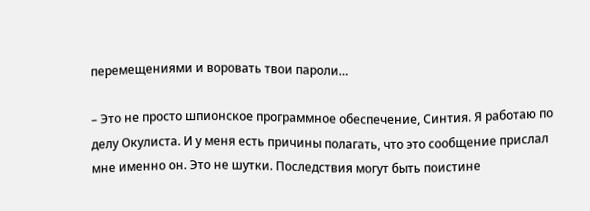перемещениями и воровать твои пароли…

– Это не просто шпионское программное обеспечение, Синтия. Я работаю по делу Окулиста. И у меня есть причины полагать, что это сообщение прислал мне именно он. Это не шутки. Последствия могут быть поистине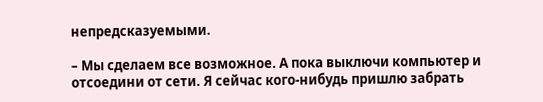непредсказуемыми.

– Мы сделаем все возможное. А пока выключи компьютер и отсоедини от сети. Я сейчас кого-нибудь пришлю забрать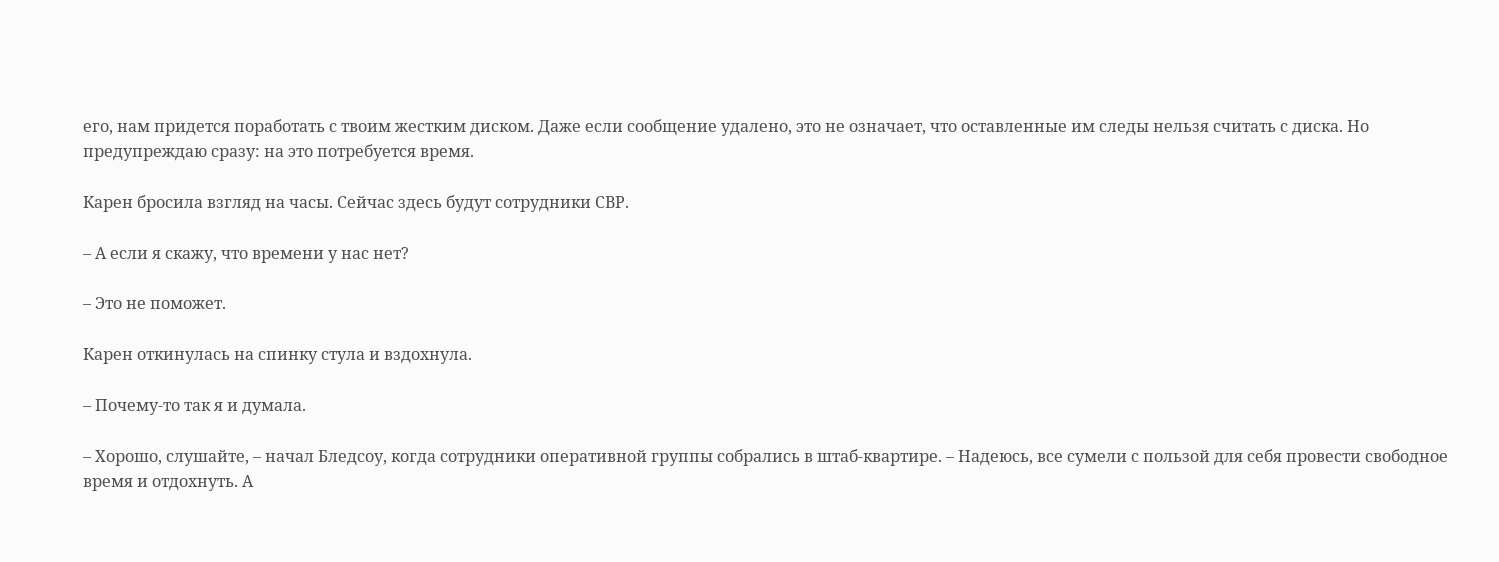его, нам придется поработать с твоим жестким диском. Даже если сообщение удалено, это не означает, что оставленные им следы нельзя считать с диска. Но предупреждаю сразу: на это потребуется время.

Карен бросила взгляд на часы. Сейчас здесь будут сотрудники СВР.

– А если я скажу, что времени у нас нет?

– Это не поможет.

Карен откинулась на спинку стула и вздохнула.

– Почему-то так я и думала.

– Хорошо, слушайте, – начал Бледсоу, когда сотрудники оперативной группы собрались в штаб-квартире. – Надеюсь, все сумели с пользой для себя провести свободное время и отдохнуть. А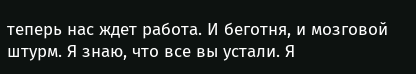теперь нас ждет работа. И беготня, и мозговой штурм. Я знаю, что все вы устали. Я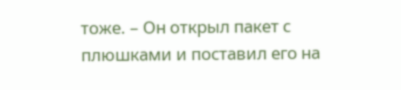тоже. – Он открыл пакет с плюшками и поставил его на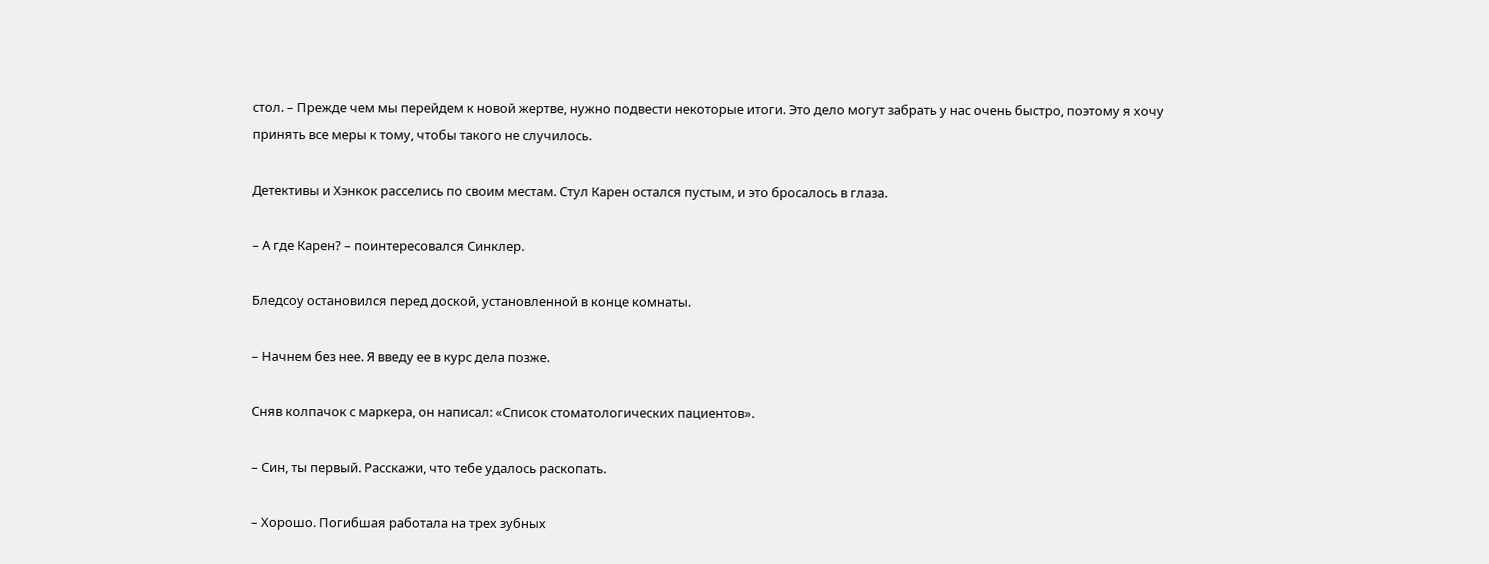стол. – Прежде чем мы перейдем к новой жертве, нужно подвести некоторые итоги. Это дело могут забрать у нас очень быстро, поэтому я хочу принять все меры к тому, чтобы такого не случилось.

Детективы и Хэнкок расселись по своим местам. Стул Карен остался пустым, и это бросалось в глаза.

– А где Карен? – поинтересовался Синклер.

Бледсоу остановился перед доской, установленной в конце комнаты.

– Начнем без нее. Я введу ее в курс дела позже.

Сняв колпачок с маркера, он написал: «Список стоматологических пациентов».

– Син, ты первый. Расскажи, что тебе удалось раскопать.

– Хорошо. Погибшая работала на трех зубных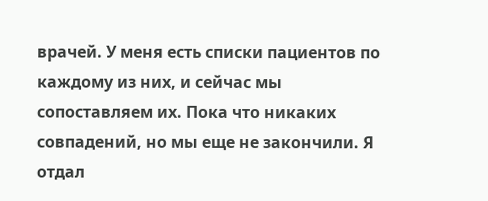врачей. У меня есть списки пациентов по каждому из них, и сейчас мы сопоставляем их. Пока что никаких совпадений, но мы еще не закончили. Я отдал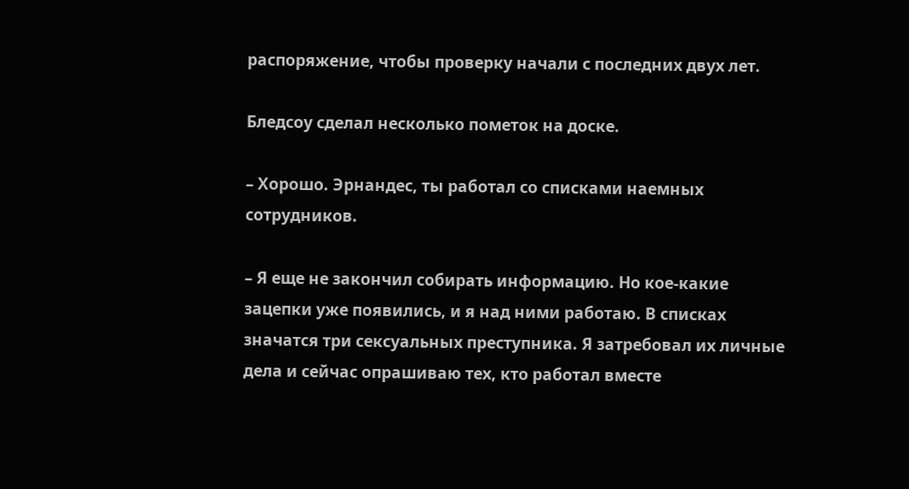распоряжение, чтобы проверку начали с последних двух лет.

Бледсоу сделал несколько пометок на доске.

– Хорошо. Эрнандес, ты работал со списками наемных сотрудников.

– Я еще не закончил собирать информацию. Но кое-какие зацепки уже появились, и я над ними работаю. В списках значатся три сексуальных преступника. Я затребовал их личные дела и сейчас опрашиваю тех, кто работал вместе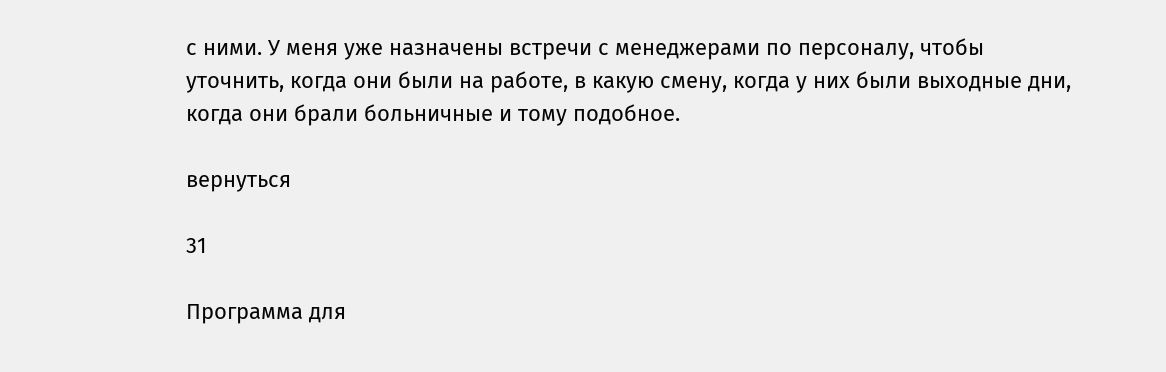с ними. У меня уже назначены встречи с менеджерами по персоналу, чтобы уточнить, когда они были на работе, в какую смену, когда у них были выходные дни, когда они брали больничные и тому подобное.

вернуться

31

Программа для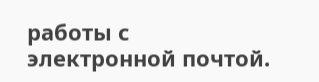работы с электронной почтой.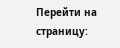Перейти на страницу: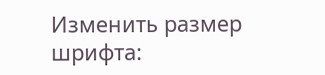Изменить размер шрифта: